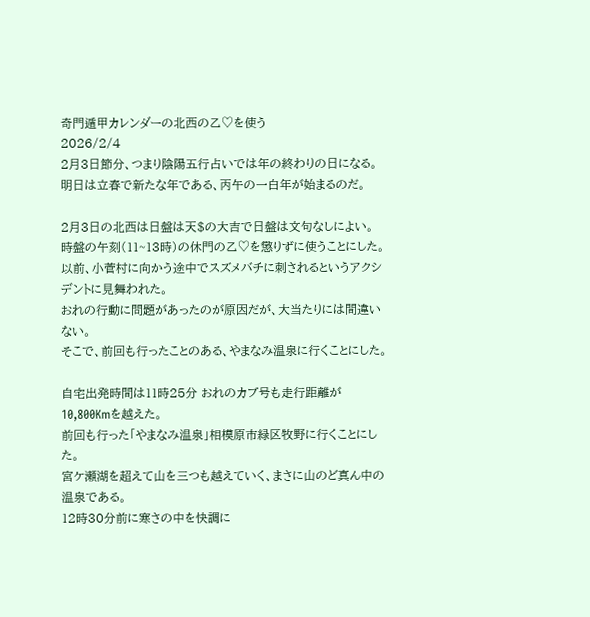奇門遁甲カレンダーの北西の乙♡を使う
2026/2/4
2月3日節分、つまり陰陽五行占いでは年の終わりの日になる。
明日は立春で新たな年である、丙午の一白年が始まるのだ。

2月3日の北西は日盤は天$の大吉で日盤は文句なしによい。
時盤の午刻(11~13時)の休門の乙♡を懲りずに使うことにした。
以前、小菅村に向かう途中でスズメバチに刺されるというアクシデントに見舞われた。
おれの行動に問題があったのが原因だが、大当たりには間違いない。
そこで、前回も行ったことのある、やまなみ温泉に行くことにした。

自宅出発時間は11時25分 おれのカブ号も走行距離が10,800Kmを越えた。
前回も行った「やまなみ温泉」相模原市緑区牧野に行くことにした。
宮ケ瀬湖を超えて山を三つも越えていく、まさに山のど真ん中の温泉である。
12時30分前に寒さの中を快調に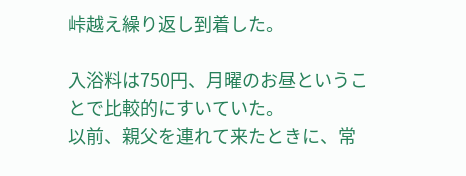峠越え繰り返し到着した。

入浴料は750円、月曜のお昼ということで比較的にすいていた。
以前、親父を連れて来たときに、常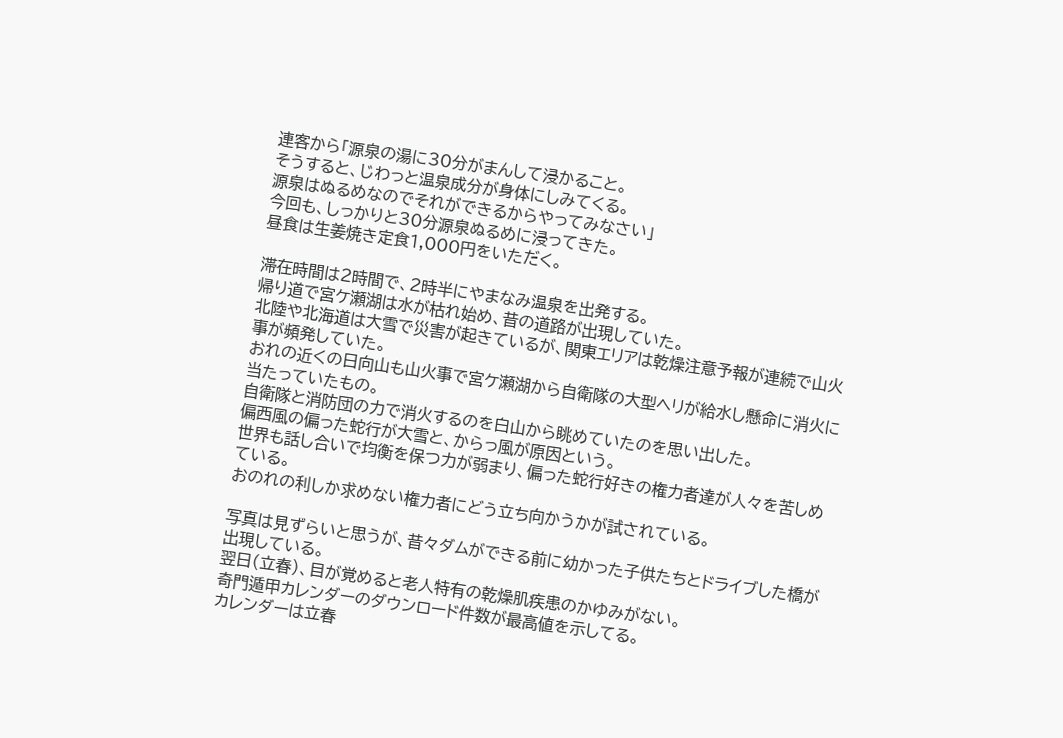連客から「源泉の湯に30分がまんして浸かること。
そうすると、じわっと温泉成分が身体にしみてくる。
源泉はぬるめなのでそれができるからやってみなさい」
今回も、しっかりと30分源泉ぬるめに浸ってきた。
昼食は生姜焼き定食1,000円をいただく。

滞在時間は2時間で、2時半にやまなみ温泉を出発する。
帰り道で宮ケ瀬湖は水が枯れ始め、昔の道路が出現していた。
北陸や北海道は大雪で災害が起きているが、関東エリアは乾燥注意予報が連続で山火事が頻発していた。
おれの近くの日向山も山火事で宮ケ瀬湖から自衛隊の大型ヘリが給水し懸命に消火に当たっていたもの。
自衛隊と消防団の力で消火するのを白山から眺めていたのを思い出した。
偏西風の偏った蛇行が大雪と、からっ風が原因という。
世界も話し合いで均衡を保つ力が弱まり、偏った蛇行好きの権力者達が人々を苦しめている。
おのれの利しか求めない権力者にどう立ち向かうかが試されている。

写真は見ずらいと思うが、昔々ダムができる前に幼かった子供たちとドライブした橋が出現している。
翌日(立春)、目が覚めると老人特有の乾燥肌疾患のかゆみがない。
奇門遁甲カレンダーのダウンロード件数が最高値を示してる。
カレンダーは立春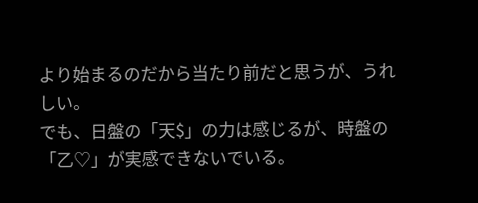より始まるのだから当たり前だと思うが、うれしい。
でも、日盤の「天$」の力は感じるが、時盤の「乙♡」が実感できないでいる。